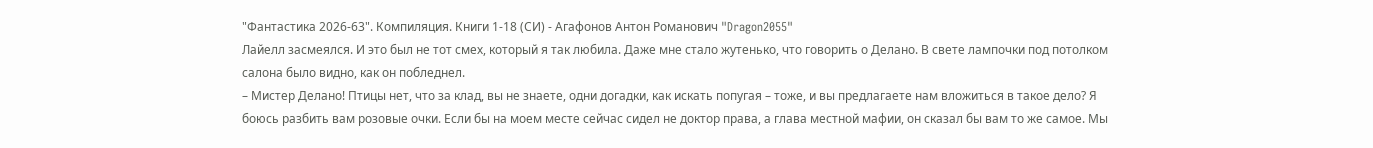"Фантастика 2026-63". Компиляция. Книги 1-18 (СИ) - Агафонов Антон Романович "Dragon2055"
Лайелл засмеялся. И это был не тот смех, который я так любила. Даже мне стало жутенько, что говорить о Делано. В свете лампочки под потолком салона было видно, как он побледнел.
– Мистер Делано! Птицы нет, что за клад, вы не знаете, одни догадки, как искать попугая – тоже, и вы предлагаете нам вложиться в такое дело? Я боюсь разбить вам розовые очки. Если бы на моем месте сейчас сидел не доктор права, а глава местной мафии, он сказал бы вам то же самое. Мы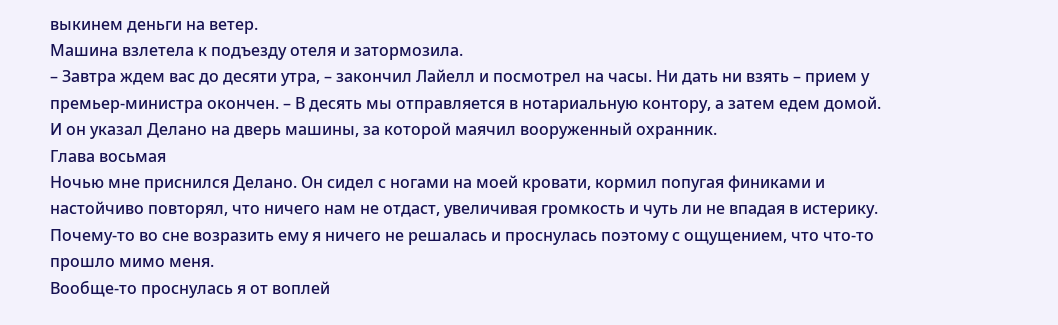выкинем деньги на ветер.
Машина взлетела к подъезду отеля и затормозила.
– Завтра ждем вас до десяти утра, – закончил Лайелл и посмотрел на часы. Ни дать ни взять – прием у премьер-министра окончен. – В десять мы отправляется в нотариальную контору, а затем едем домой.
И он указал Делано на дверь машины, за которой маячил вооруженный охранник.
Глава восьмая
Ночью мне приснился Делано. Он сидел с ногами на моей кровати, кормил попугая финиками и настойчиво повторял, что ничего нам не отдаст, увеличивая громкость и чуть ли не впадая в истерику. Почему-то во сне возразить ему я ничего не решалась и проснулась поэтому с ощущением, что что-то прошло мимо меня.
Вообще-то проснулась я от воплей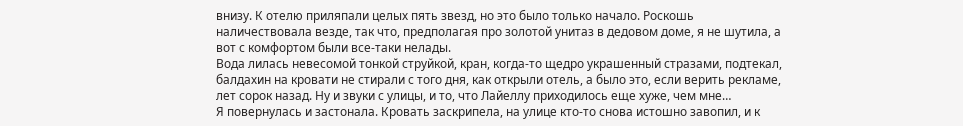внизу. К отелю приляпали целых пять звезд, но это было только начало. Роскошь наличествовала везде, так что, предполагая про золотой унитаз в дедовом доме, я не шутила, а вот с комфортом были все-таки нелады.
Вода лилась невесомой тонкой струйкой, кран, когда-то щедро украшенный стразами, подтекал, балдахин на кровати не стирали с того дня, как открыли отель, а было это, если верить рекламе, лет сорок назад. Ну и звуки с улицы, и то, что Лайеллу приходилось еще хуже, чем мне…
Я повернулась и застонала. Кровать заскрипела, на улице кто-то снова истошно завопил, и к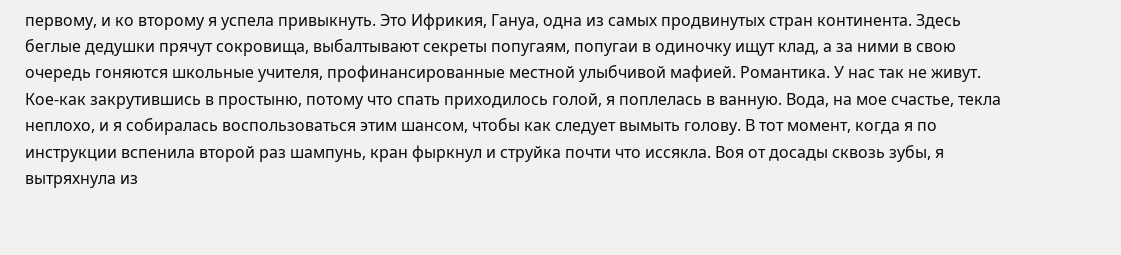первому, и ко второму я успела привыкнуть. Это Ифрикия, Гануа, одна из самых продвинутых стран континента. Здесь беглые дедушки прячут сокровища, выбалтывают секреты попугаям, попугаи в одиночку ищут клад, а за ними в свою очередь гоняются школьные учителя, профинансированные местной улыбчивой мафией. Романтика. У нас так не живут.
Кое-как закрутившись в простыню, потому что спать приходилось голой, я поплелась в ванную. Вода, на мое счастье, текла неплохо, и я собиралась воспользоваться этим шансом, чтобы как следует вымыть голову. В тот момент, когда я по инструкции вспенила второй раз шампунь, кран фыркнул и струйка почти что иссякла. Воя от досады сквозь зубы, я вытряхнула из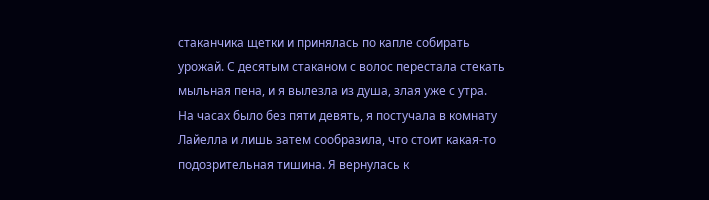стаканчика щетки и принялась по капле собирать урожай. С десятым стаканом с волос перестала стекать мыльная пена, и я вылезла из душа, злая уже с утра.
На часах было без пяти девять, я постучала в комнату Лайелла и лишь затем сообразила, что стоит какая-то подозрительная тишина. Я вернулась к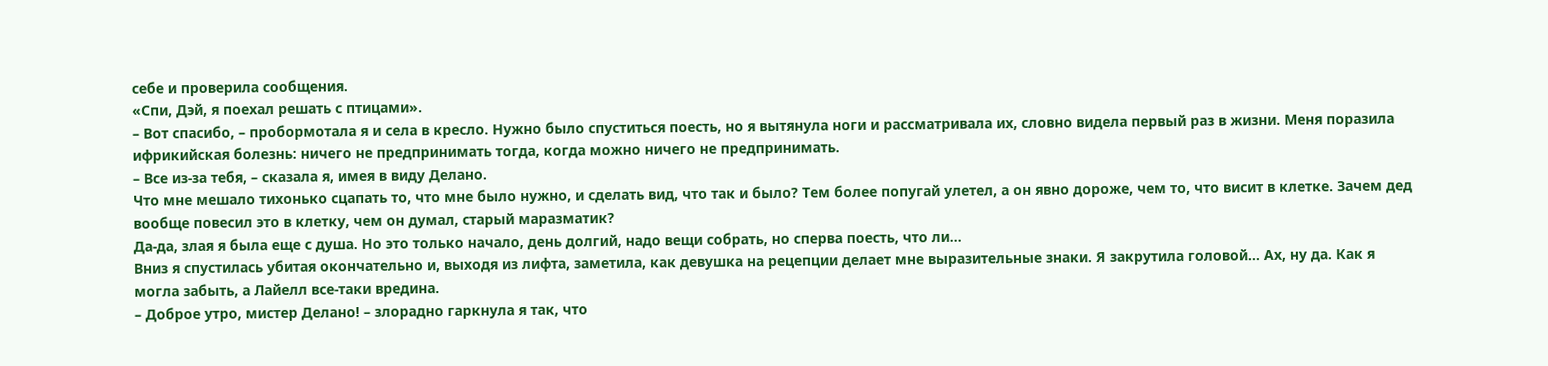себе и проверила сообщения.
«Спи, Дэй, я поехал решать с птицами».
– Вот спасибо, – пробормотала я и села в кресло. Нужно было спуститься поесть, но я вытянула ноги и рассматривала их, словно видела первый раз в жизни. Меня поразила ифрикийская болезнь: ничего не предпринимать тогда, когда можно ничего не предпринимать.
– Все из-за тебя, – сказала я, имея в виду Делано.
Что мне мешало тихонько сцапать то, что мне было нужно, и сделать вид, что так и было? Тем более попугай улетел, а он явно дороже, чем то, что висит в клетке. Зачем дед вообще повесил это в клетку, чем он думал, старый маразматик?
Да-да, злая я была еще с душа. Но это только начало, день долгий, надо вещи собрать, но сперва поесть, что ли…
Вниз я спустилась убитая окончательно и, выходя из лифта, заметила, как девушка на рецепции делает мне выразительные знаки. Я закрутила головой… Ах, ну да. Как я могла забыть, а Лайелл все-таки вредина.
– Доброе утро, мистер Делано! – злорадно гаркнула я так, что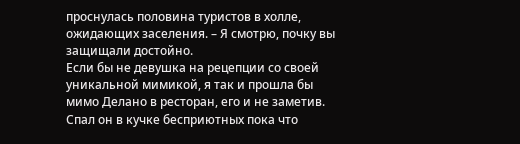проснулась половина туристов в холле, ожидающих заселения. – Я смотрю, почку вы защищали достойно.
Если бы не девушка на рецепции со своей уникальной мимикой, я так и прошла бы мимо Делано в ресторан, его и не заметив. Спал он в кучке бесприютных пока что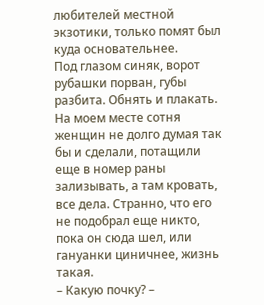любителей местной экзотики, только помят был куда основательнее.
Под глазом синяк, ворот рубашки порван, губы разбита. Обнять и плакать. На моем месте сотня женщин не долго думая так бы и сделали, потащили еще в номер раны зализывать, а там кровать, все дела. Странно, что его не подобрал еще никто, пока он сюда шел, или гануанки циничнее, жизнь такая.
– Какую почку? –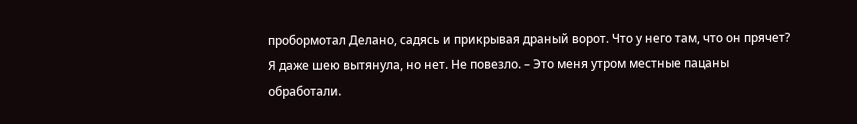пробормотал Делано, садясь и прикрывая драный ворот. Что у него там, что он прячет? Я даже шею вытянула, но нет. Не повезло. – Это меня утром местные пацаны обработали.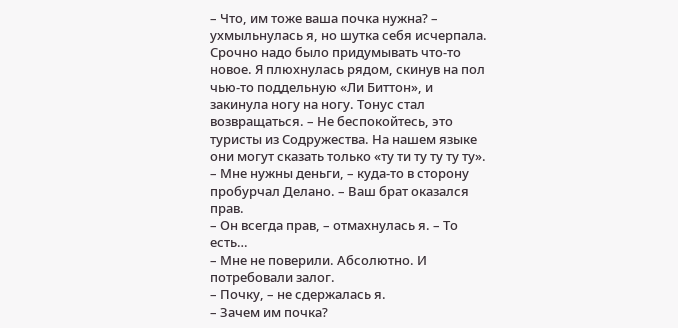– Что, им тоже ваша почка нужна? – ухмыльнулась я, но шутка себя исчерпала. Срочно надо было придумывать что-то новое. Я плюхнулась рядом, скинув на пол чью-то поддельную «Ли Биттон», и закинула ногу на ногу. Тонус стал возвращаться. – Не беспокойтесь, это туристы из Содружества. На нашем языке они могут сказать только «ту ти ту ту ту ту».
– Мне нужны деньги, – куда-то в сторону пробурчал Делано. – Ваш брат оказался прав.
– Он всегда прав, – отмахнулась я. – То есть…
– Мне не поверили. Абсолютно. И потребовали залог.
– Почку, – не сдержалась я.
– Зачем им почка?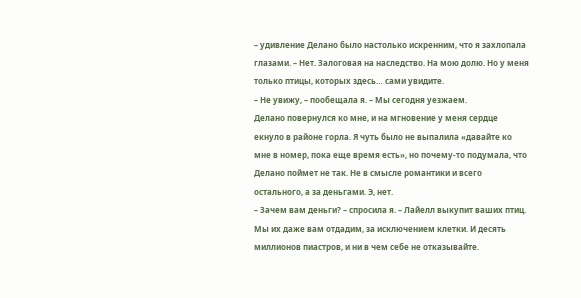– удивление Делано было настолько искренним, что я захлопала глазами. – Нет. Залоговая на наследство. На мою долю. Но у меня только птицы, которых здесь… сами увидите.
– Не увижу, – пообещала я. – Мы сегодня уезжаем.
Делано повернулся ко мне, и на мгновение у меня сердце екнуло в районе горла. Я чуть было не выпалила «давайте ко мне в номер, пока еще время есть», но почему-то подумала, что Делано поймет не так. Не в смысле романтики и всего остального, а за деньгами. Э, нет.
– Зачем вам деньги? – спросила я. – Лайелл выкупит ваших птиц. Мы их даже вам отдадим, за исключением клетки. И десять миллионов пиастров, и ни в чем себе не отказывайте.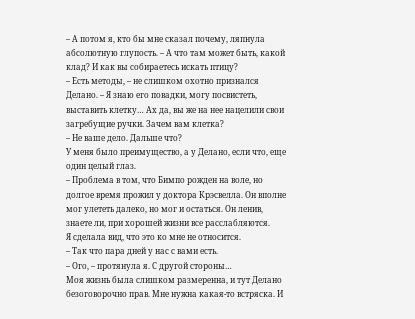– А потом я, кто бы мне сказал почему, ляпнула абсолютную глупость. – А что там может быть, какой клад? И как вы собираетесь искать птицу?
– Есть методы, – не слишком охотно признался Делано. – Я знаю его повадки, могу посвистеть, выставить клетку… Ах да, вы же на нее нацелили свои загребущие ручки. Зачем вам клетка?
– Не ваше дело. Дальше что?
У меня было преимущество, а у Делано, если что, еще один целый глаз.
– Проблема в том, что Бимпо рожден на воле, но долгое время прожил у доктора Крэсвелла. Он вполне мог улететь далеко, но мог и остаться. Он ленив, знаете ли, при хорошей жизни все расслабляются.
Я сделала вид, что это ко мне не относится.
– Так что пара дней у нас с вами есть.
– Ого, – протянула я. С другой стороны…
Моя жизнь была слишком размеренна, и тут Делано безоговорочно прав. Мне нужна какая-то встряска. И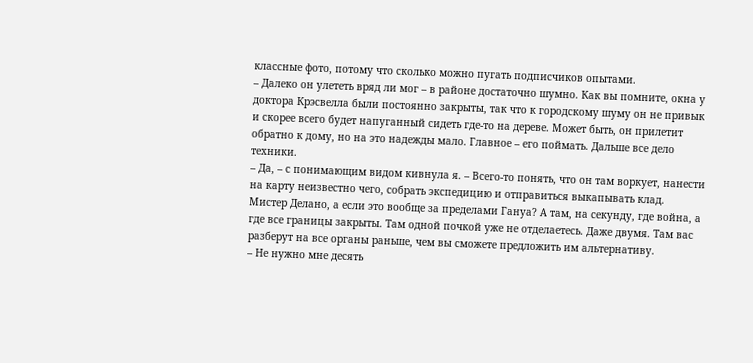классные фото, потому что сколько можно пугать подписчиков опытами.
– Далеко он улететь вряд ли мог – в районе достаточно шумно. Как вы помните, окна у доктора Крэсвелла были постоянно закрыты, так что к городскому шуму он не привык и скорее всего будет напуганный сидеть где-то на дереве. Может быть, он прилетит обратно к дому, но на это надежды мало. Главное – его поймать. Дальше все дело техники.
– Да, – с понимающим видом кивнула я. – Всего-то понять, что он там воркует, нанести на карту неизвестно чего, собрать экспедицию и отправиться выкапывать клад. Мистер Делано, а если это вообще за пределами Гануа? А там, на секунду, где война, а где все границы закрыты. Там одной почкой уже не отделаетесь. Даже двумя. Там вас разберут на все органы раньше, чем вы сможете предложить им альтернативу.
– Не нужно мне десять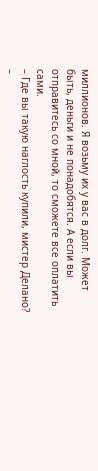миллионов. Я возьму их у вас в долг. Может быть, деньги и не понадобятся. А если вы отправитесь со мной, то сможете все оплатить сами.
– Где вы такую наглость купили, мистер Делано? –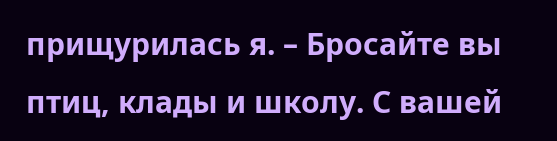прищурилась я. – Бросайте вы птиц, клады и школу. С вашей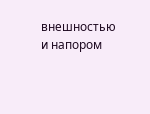внешностью и напором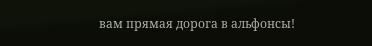вам прямая дорога в альфонсы!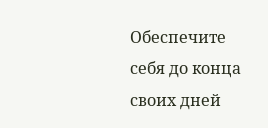Обеспечите себя до конца своих дней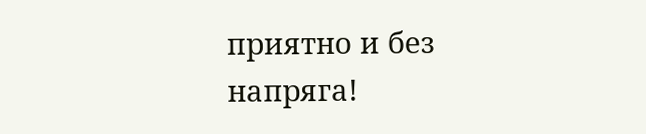приятно и без напряга!